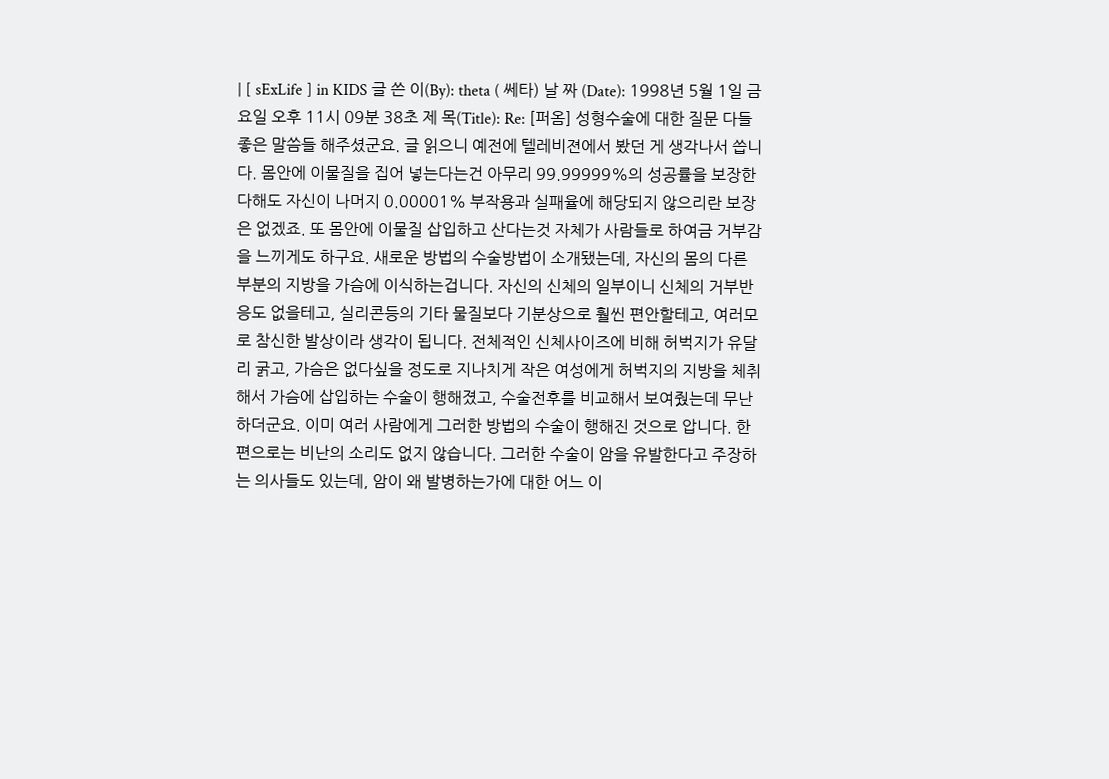| [ sExLife ] in KIDS 글 쓴 이(By): theta ( 쎄타) 날 짜 (Date): 1998년 5월 1일 금요일 오후 11시 09분 38초 제 목(Title): Re: [퍼옴] 성형수술에 대한 질문 다들 좋은 말씀들 해주셨군요. 글 읽으니 예전에 텔레비젼에서 봤던 게 생각나서 씁니다. 몸안에 이물질을 집어 넣는다는건 아무리 99.99999%의 성공률을 보장한다해도 자신이 나머지 0.00001% 부작용과 실패율에 해당되지 않으리란 보장은 없겠죠. 또 몸안에 이물질 삽입하고 산다는것 자체가 사람들로 하여금 거부감을 느끼게도 하구요. 새로운 방법의 수술방법이 소개됐는데, 자신의 몸의 다른 부분의 지방을 가슴에 이식하는겁니다. 자신의 신체의 일부이니 신체의 거부반응도 없을테고, 실리콘등의 기타 물질보다 기분상으로 훨씬 편안할테고, 여러모로 참신한 발상이라 생각이 됩니다. 전체적인 신체사이즈에 비해 허벅지가 유달리 굵고, 가슴은 없다싶을 정도로 지나치게 작은 여성에게 허벅지의 지방을 체취해서 가슴에 삽입하는 수술이 행해졌고, 수술전후를 비교해서 보여줬는데 무난하더군요. 이미 여러 사람에게 그러한 방법의 수술이 행해진 것으로 압니다. 한편으로는 비난의 소리도 없지 않습니다. 그러한 수술이 암을 유발한다고 주장하는 의사들도 있는데, 암이 왜 발병하는가에 대한 어느 이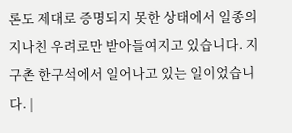론도 제대로 증명되지 못한 상태에서 일종의 지나친 우려로만 받아들여지고 있습니다. 지구촌 한구석에서 일어나고 있는 일이었습니다. |